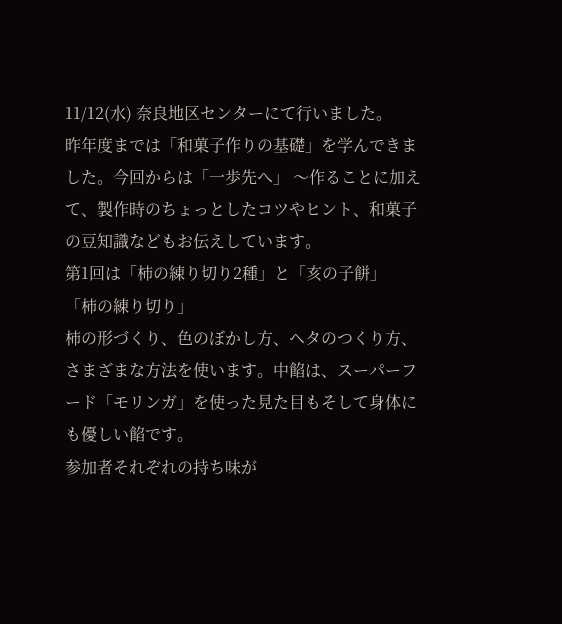11/12(水) 奈良地区センターにて行いました。
昨年度までは「和菓子作りの基礎」を学んできました。今回からは「一歩先へ」 〜作ることに加えて、製作時のちょっとしたコツやヒント、和菓子の豆知識などもお伝えしています。
第1回は「柿の練り切り2種」と「亥の子餅」
「柿の練り切り」
柿の形づくり、色のぼかし方、ヘタのつくり方、さまざまな方法を使います。中餡は、スーパーフード「モリンガ」を使った見た目もそして身体にも優しい餡です。
参加者それぞれの持ち味が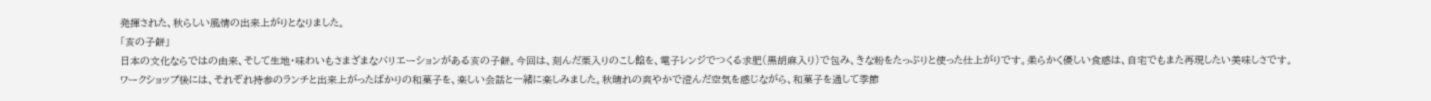発揮された、秋らしい風情の出来上がりとなりました。
「亥の子餅」
日本の文化ならではの由来、そして生地・味わいもさまざまなバリエーションがある亥の子餅。今回は、刻んだ栗入りのこし餡を、電子レンジでつくる求肥(黒胡麻入り)で包み、きな粉をたっぷりと使った仕上がりです。柔らかく優しい食感は、自宅でもまた再現したい美味しさです。
ワークショップ後には、それぞれ持参のランチと出来上がったばかりの和菓子を、楽しい会話と一緒に楽しみました。秋晴れの爽やかで澄んだ空気を感じながら、和菓子を通して季節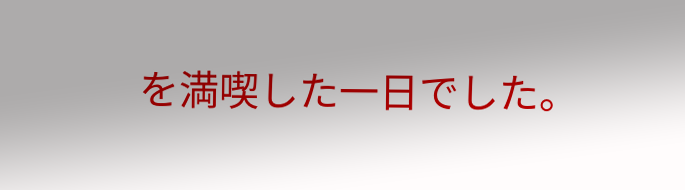を満喫した一日でした。